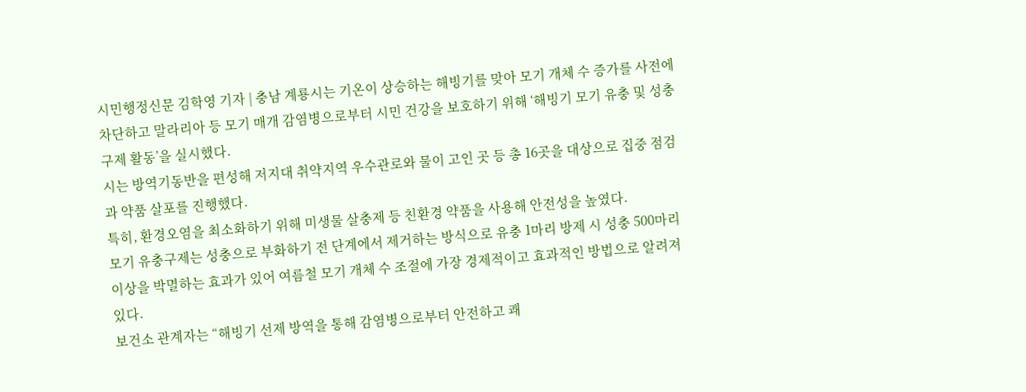시민행정신문 김학영 기자 | 충남 계룡시는 기온이 상승하는 해빙기를 맞아 모기 개체 수 증가를 사전에 차단하고 말라리아 등 모기 매개 감염병으로부터 시민 건강을 보호하기 위해 ‘해빙기 모기 유충 및 성충 구제 활동’을 실시했다.
시는 방역기동반을 편성해 저지대 취약지역 우수관로와 물이 고인 곳 등 총 16곳을 대상으로 집중 점검과 약품 살포를 진행했다.
특히, 환경오염을 최소화하기 위해 미생물 살충제 등 친환경 약품을 사용해 안전성을 높였다.
모기 유충구제는 성충으로 부화하기 전 단계에서 제거하는 방식으로 유충 1마리 방제 시 성충 500마리 이상을 박멸하는 효과가 있어 여름철 모기 개체 수 조절에 가장 경제적이고 효과적인 방법으로 알려져 있다.
보건소 관계자는 “해빙기 선제 방역을 통해 감염병으로부터 안전하고 쾌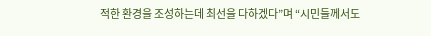적한 환경을 조성하는데 최선을 다하겠다”며 “시민들께서도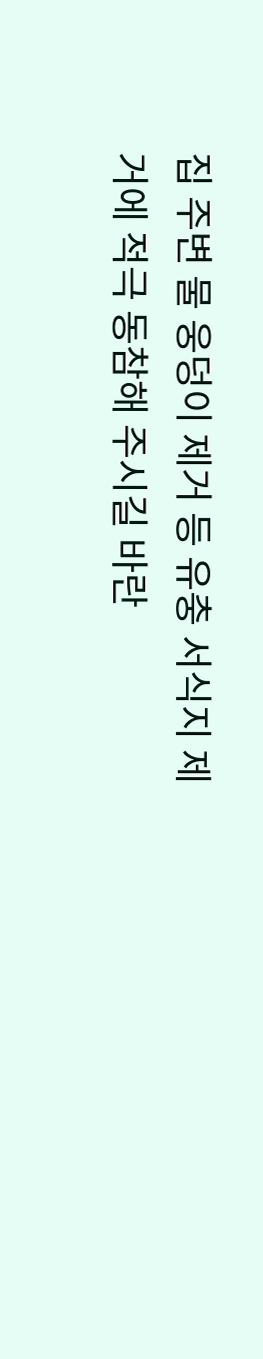집 주변 물 웅덩이 제거 등 유충 서식지 제거에 적극 동참해 주시길 바란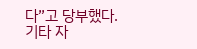다”고 당부했다.
기타 자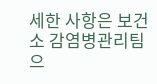세한 사항은 보건소 감염병관리팀으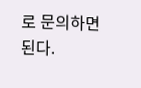로 문의하면 된다.